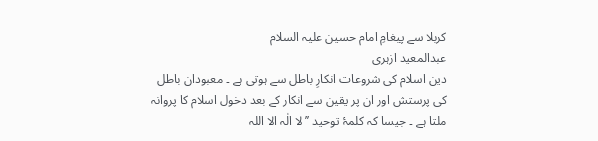کربلا سے پیغامِ امام حسین علیہ السلام
عبدالمعید ازہری
دین اسلام کی شروعات انکارِ باطل سے ہوتی ہے ۔ معبودان باطل کی پرستش اور ان پر یقین سے انکار کے بعد دخول اسلام کا پروانہ ملتا ہے ۔ جیسا کہ کلمۂ توحید ’’لا الٰہ الا اللہ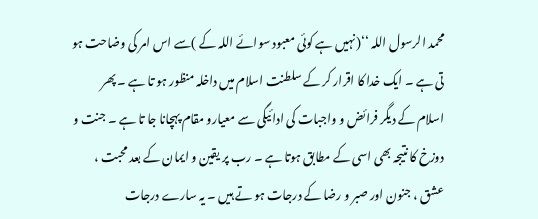محمد الرسول اللہ ‘‘(نہیں ہے کوئی معبود سوائے اللہ کے )سے اس امر کی وضاحت ہو تی ہے ۔ ایک خدا کا اقرار کر کے سلطنت اسلام میں داخلہ منظور ہو تا ہے ۔ پھر اسلام کے دیگر فرائض و واجبات کی ادائیگی سے معیارو مقام پہچانا جا تا ہے ۔ جنت و دوزخ کا نتیجہ بھی اسی کے مطابق ہوتا ہے ۔ رب پر یقین و ایمان کے بعد محبت ، عشق ، جنون اور صبر و رضا کے درجات ہو تے ہیں ۔ یہ سارے درجات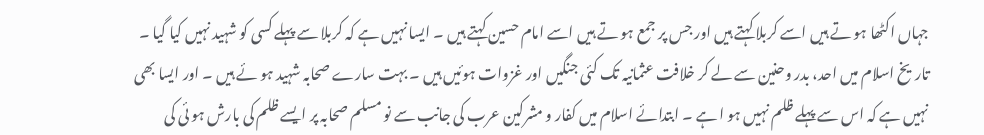جہاں اکٹھا ہو تے ہیں اسے کربلا کہتے ہیں اور جس پر جمع ہو تے ہیں اسے امام حسین کہتے ہیں ۔ ایسا نہیں ہے کہ کربلا سے پہلے کسی کو شہید نہیں کیا گیا ۔ تاریخ اسلام میں احد، بدر وحنین سے لے کر خلافت عثمانیہ تک کئی جنگیں اور غزوات ہوئیں ہیں ۔ بہت سارے صحابہ شہید ہو ئے ہیں ۔ اور ایسا بھی نہیں ہے کہ اس سے پہلے ظلم نہیں ہو ا ہے ۔ ابتدائے اسلام میں کفار و مشرکین عرب کی جانب سے نو مسلم صحابہ پر ایسے ظلم کی بارش ہو ئی کی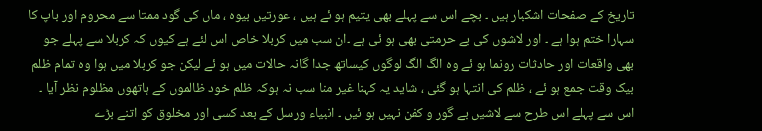تاریخ کے صفحات اشکبار ہیں ۔ بچے اس سے پہلے بھی یتیم ہو ئے ہیں ، عورتیں بیوہ ، ماں کی گود ممتا سے محروم اور باپ کا سہارا ختم ہوا ہے ۔ اور لاشوں کی بے حرمتی بھی ہو ئی ہے ۔ان سب میں کربلا خاص اس لئے ہے کیوں کہ کربلا سے پہلے جو بھی واقعات اور حادثات رونما ہو ئے وہ الگ الگ لوگوں کیساتھ جدا گانہ حالات میں ہو ئے لیکن جو کربلا میں ہوا وہ تمام ظلم بیک وقت جمع ہو ئے ، ظلم کی انتہا ہو گئی ، شاید یہ کہنا غیر منا سب نہ ہوکہ ظلم خود ظالموں کے ہاتھوں مظلوم نظر آیا ۔ اس سے پہلے اس طرح سے لاشیں بے گور و کفن نہیں ہو ئیں ۔ انبیاء ورسل کے بعد کسی اور مخلوق کو اتنے بڑے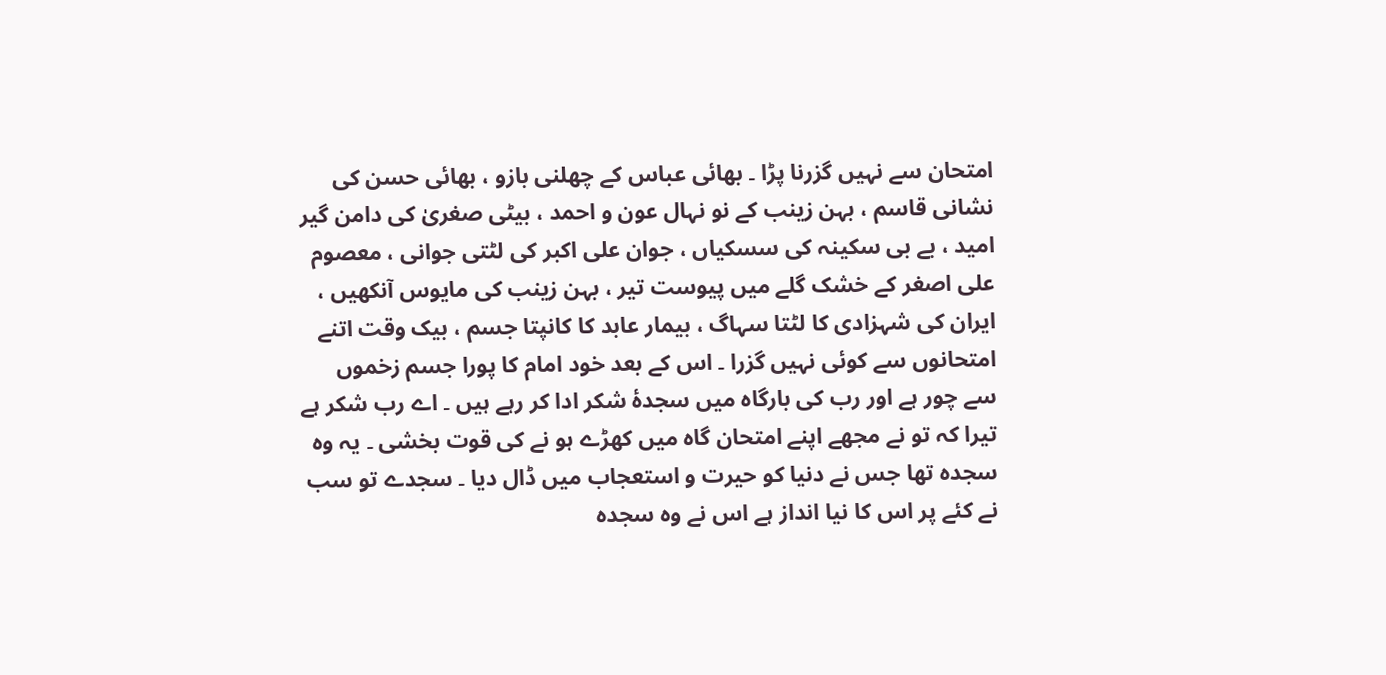امتحان سے نہیں گزرنا پڑا ۔ بھائی عباس کے چھلنی بازو ، بھائی حسن کی نشانی قاسم ، بہن زینب کے نو نہال عون و احمد ، بیٹی صغریٰ کی دامن گیر امید ، بے بی سکینہ کی سسکیاں ، جوان علی اکبر کی لٹتی جوانی ، معصوم علی اصغر کے خشک گلے میں پیوست تیر ، بہن زینب کی مایوس آنکھیں ، ایران کی شہزادی کا لٹتا سہاگ ، بیمار عابد کا کانپتا جسم ، بیک وقت اتنے امتحانوں سے کوئی نہیں گزرا ۔ اس کے بعد خود امام کا پورا جسم زخموں سے چور ہے اور رب کی بارگاہ میں سجدۂ شکر ادا کر رہے ہیں ۔ اے رب شکر ہے تیرا کہ تو نے مجھے اپنے امتحان گاہ میں کھڑے ہو نے کی قوت بخشی ۔ یہ وہ سجدہ تھا جس نے دنیا کو حیرت و استعجاب میں ڈال دیا ۔ سجدے تو سب نے کئے پر اس کا نیا انداز ہے اس نے وہ سجدہ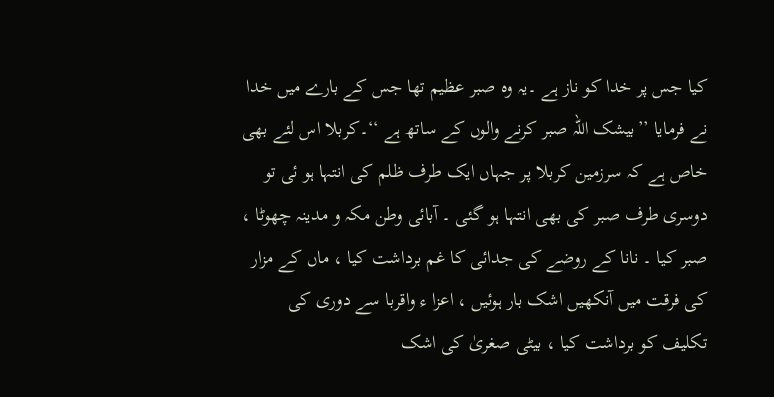کیا جس پر خدا کو ناز ہے ۔یہ وہ صبر عظیم تھا جس کے بارے میں خدا نے فرمایا ’’بیشک اللہ صبر کرنے والوں کے ساتھ ہے ‘‘۔کربلا اس لئے بھی خاص ہے کہ سرزمین کربلا پر جہاں ایک طرف ظلم کی انتہا ہو ئی تو دوسری طرف صبر کی بھی انتہا ہو گئی ۔ آبائی وطن مکہ و مدینہ چھوٹا ، صبر کیا ۔ نانا کے روضے کی جدائی کا غم برداشت کیا ، ماں کے مزار کی فرقت میں آنکھیں اشک بار ہوئیں ، اعزا ء واقربا سے دوری کی تکلیف کو برداشت کیا ، بیٹی صغریٰ کی اشک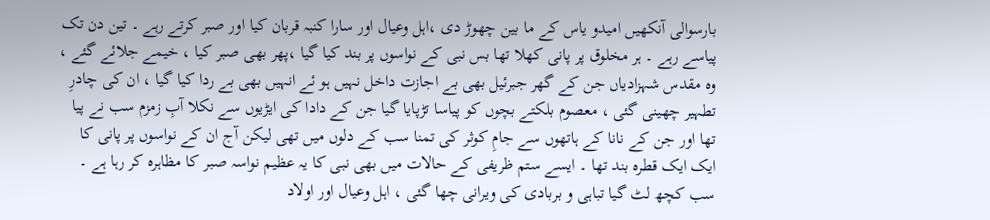بارسوالی آنکھیں امیدو یاس کے ما بین چھوڑ دی ،اہل وعیال اور سارا کنبہ قربان کیا اور صبر کرتے رہے ۔ تین دن تک پیاسے رہے ۔ ہر مخلوق پر پانی کھلا تھا بس نبی کے نواسوں پر بند کیا گیا ،پھر بھی صبر کیا ، خیمے جلائے گئے ، وہ مقدس شہزادیاں جن کے گھر جبرئیل بھی بے اجازت داخل نہیں ہو ئے انہیں بھی بے ردا کیا گیا ، ان کی چادرِ تطہیر چھینی گئی ، معصوم بلکتے بچوں کو پیاسا تڑپایا گیا جن کے دادا کی ایڑیوں سے نکلا آبِ زمزم سب نے پیا تھا اور جن کے نانا کے ہاتھوں سے جامِ کوثر کی تمنا سب کے دلوں میں تھی لیکن آج ان کے نواسوں پر پانی کا ایک ایک قطرہ بند تھا ۔ ایسے ستم ظریفی کے حالات میں بھی نبی کا یہ عظیم نواسہ صبر کا مظاہرہ کر رہا ہے ۔ سب کچھ لٹ گیا تباہی و بربادی کی ویرانی چھا گئی ، اہل وعیال اور اولاد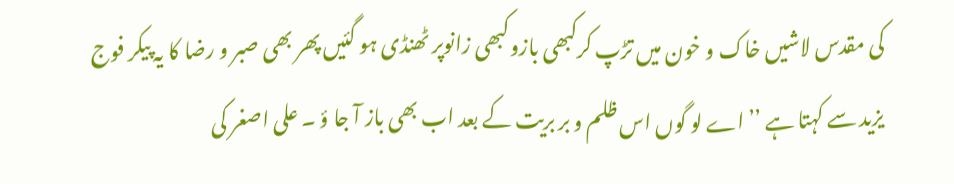کی مقدس لاشیں خاک و خون میں تڑپ کرکبھی بازوکبھی زانوپر ٹھنڈی ہو گئیں پھر بھی صبر و رضا کا یہ پیکر فوج یزید سے کہتا ہے ’’اے لو گوں اس ظلم و بر بریت کے بعد اب بھی باز آ جا ؤ ۔ علی اصغر کی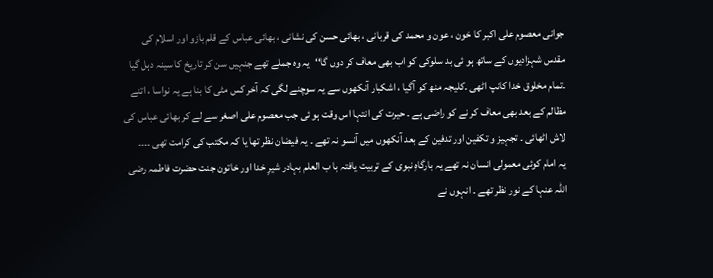جوانی معصوم علی اکبر کا خون ، عون و محمد کی قربانی ، بھائی حسن کی نشانی ، بھائی عباس کے قلم بازو اور اسلام کی مقدس شہزادیوں کے ساتھ ہو ئی بد سلوکی کو اب بھی معاف کر دوں گا‘‘یہ وہ جملے تھے جنہیں سن کر تاریخ کا سینہ دہل گیا ۔تمام مخلوق خدا کانپ اٹھی ۔کلیجہ منھ کو آگیا ، اشکبار آنکھوں سے یہ سوچنے لگی کہ آخر کس مٹی کا بنا ہے یہ نواسا ، اتنے مظالم کے بعد بھی معاف کر نے کو راضی ہے ۔ حیرت کی انتہا اس وقت ہو ئی جب معصوم علی اصغر سے لے کر بھائی عباس کی لاش اٹھائی ۔ تجہیز و تکفین اور تدفین کے بعد آنکھوں میں آنسو نہ تھے ۔ یہ فیضان نظر تھا یا کہ مکتب کی کرامت تھی ۔۔۔۔
یہ امام کوئی معمولی انسان نہ تھے یہ بارگاہِ نبوی کے تربیت یافتہ با ب العلم بہادر شیرِ خدا اور خاتون جنت حضرت فاطمہ رضی اللہ عنہا کے نور نظر تھے ۔ انہوں نے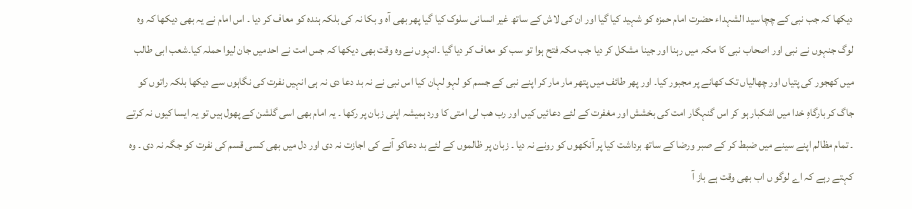دیکھا کہ جب نبی کے چچا سید الشہداء حضرت امام حمزہ کو شہید کیا گیا اور ان کی لاش کے ساتھ غیر انسانی سلوک کیا گیا پھر بھی آہ و بکا نہ کی بلکہ ہندہ کو معاف کر دیا ۔ اس امام نے یہ بھی دیکھا کہ وہ لوگ جنہوں نے نبی اور اصحاب نبی کا مکہ میں رہنا اور جینا مشکل کر دیا جب مکہ فتح ہوا تو سب کو معاف کر دیا گیا ۔انہوں نے وہ وقت بھی دیکھا کہ جس امت نے احدمیں جان لیوا حملہ کیا۔شعب ابی طالب میں کھجور کی پتیاں اور چھالیاں تک کھانے پر مجبور کیا۔ اور پھر طائف میں پتھر مار مار کر اپنے نبی کے جسم کو لہو لہان کیا اس نبی نے نہ بد دعا دی نہ ہی انہیں نفرت کی نگاہوں سے دیکھا بلکہ راتوں کو جاگ کر بارگاہِ خدا میں اشکبار ہو کر اس گنہگار امت کی بخشش اور مغفرت کے لئے دعائیں کیں اور رب ھب لی امتی کا ورد ہمیشہ اپنی زبان پر رکھا ۔ یہ امام بھی اسی گلشن کے پھول ہیں تو یہ ایسا کیوں نہ کرتے ۔ تمام مظالم اپنے سینے میں ضبط کر کے صبر ورضا کے ساتھ برداشت کیا پر آنکھوں کو رونے نہ دیا ۔ زبان پر ظالموں کے لئے بد دعاکو آنے کی اجازت نہ دی اور دل میں بھی کسی قسم کی نفرت کو جگہ نہ دی ۔ وہ کہتے رہے کہ اے لوگو ں اب بھی وقت ہے باز آ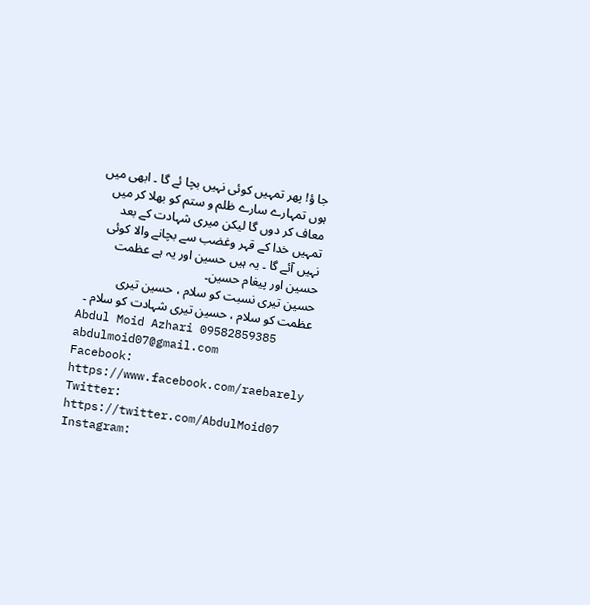جا ؤ! پھر تمہیں کوئی نہیں بچا ئے گا ۔ ابھی میں ہوں تمہارے سارے ظلم و ستم کو بھلا کر میں معاف کر دوں گا لیکن میری شہادت کے بعد تمہیں خدا کے قہر وغضب سے بچانے والا کوئی نہیں آئے گا ۔ یہ ہیں حسین اور یہ ہے عظمت حسین اور پیغام حسین۔
حسین تیری نسبت کو سلام ، حسین تیری عظمت کو سلام ، حسین تیری شہادت کو سلام ۔
Abdul Moid Azhari 09582859385 abdulmoid07@gmail.com
Facebook: https://www.facebook.com/raebarely
Twitter: https://twitter.com/AbdulMoid07
Instagram: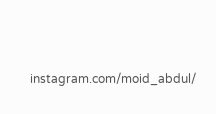instagram.com/moid_abdul/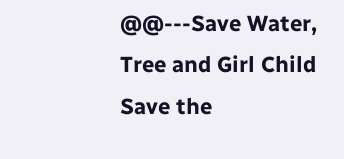@@---Save Water, Tree and Girl Child Save the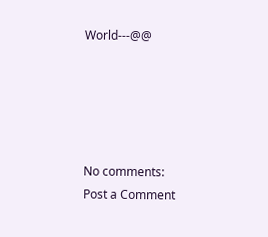World---@@





No comments:
Post a Comment